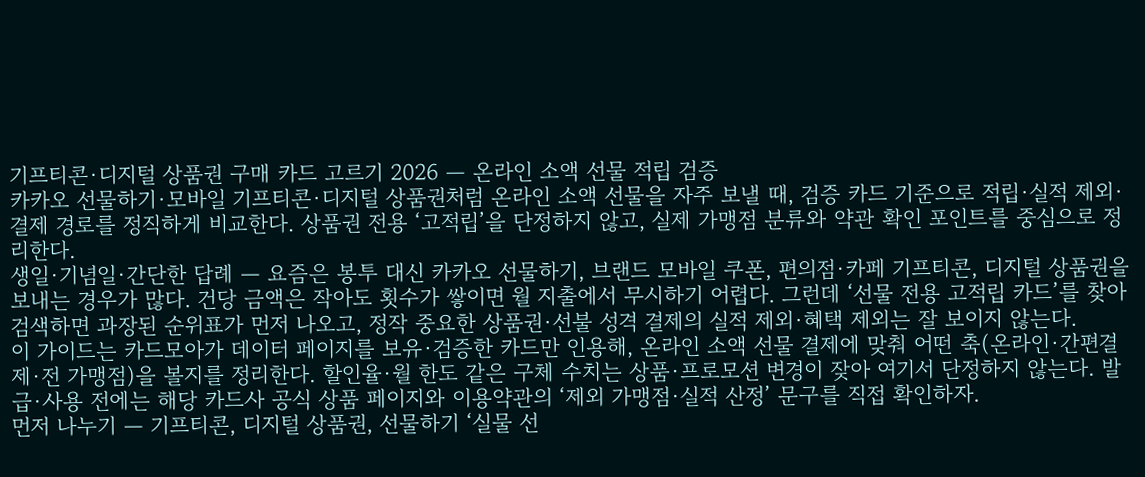기프티콘·디지털 상품권 구매 카드 고르기 2026 — 온라인 소액 선물 적립 검증
카카오 선물하기·모바일 기프티콘·디지털 상품권처럼 온라인 소액 선물을 자주 보낼 때, 검증 카드 기준으로 적립·실적 제외·결제 경로를 정직하게 비교한다. 상품권 전용 ‘고적립’을 단정하지 않고, 실제 가맹점 분류와 약관 확인 포인트를 중심으로 정리한다.
생일·기념일·간단한 답례 — 요즘은 봉투 대신 카카오 선물하기, 브랜드 모바일 쿠폰, 편의점·카페 기프티콘, 디지털 상품권을 보내는 경우가 많다. 건당 금액은 작아도 횟수가 쌓이면 월 지출에서 무시하기 어렵다. 그런데 ‘선물 전용 고적립 카드’를 찾아 검색하면 과장된 순위표가 먼저 나오고, 정작 중요한 상품권·선불 성격 결제의 실적 제외·혜택 제외는 잘 보이지 않는다.
이 가이드는 카드모아가 데이터 페이지를 보유·검증한 카드만 인용해, 온라인 소액 선물 결제에 맞춰 어떤 축(온라인·간편결제·전 가맹점)을 볼지를 정리한다. 할인율·월 한도 같은 구체 수치는 상품·프로모션 변경이 잦아 여기서 단정하지 않는다. 발급·사용 전에는 해당 카드사 공식 상품 페이지와 이용약관의 ‘제외 가맹점·실적 산정’ 문구를 직접 확인하자.
먼저 나누기 — 기프티콘, 디지털 상품권, 선물하기 ‘실물 선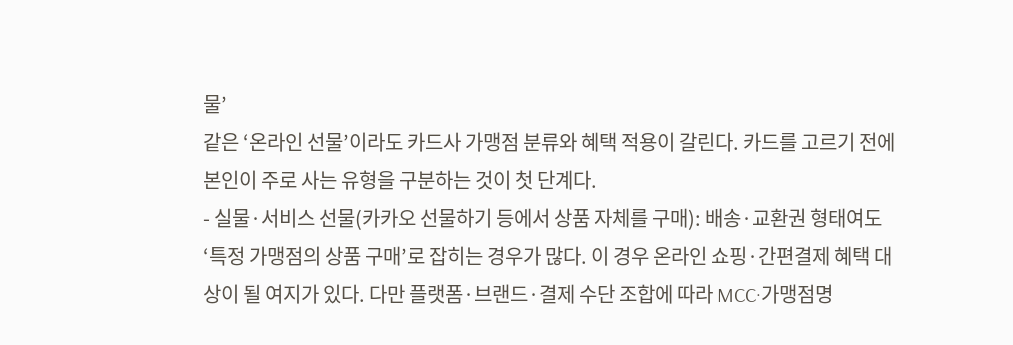물’
같은 ‘온라인 선물’이라도 카드사 가맹점 분류와 혜택 적용이 갈린다. 카드를 고르기 전에 본인이 주로 사는 유형을 구분하는 것이 첫 단계다.
- 실물·서비스 선물(카카오 선물하기 등에서 상품 자체를 구매): 배송·교환권 형태여도 ‘특정 가맹점의 상품 구매’로 잡히는 경우가 많다. 이 경우 온라인 쇼핑·간편결제 혜택 대상이 될 여지가 있다. 다만 플랫폼·브랜드·결제 수단 조합에 따라 MCC·가맹점명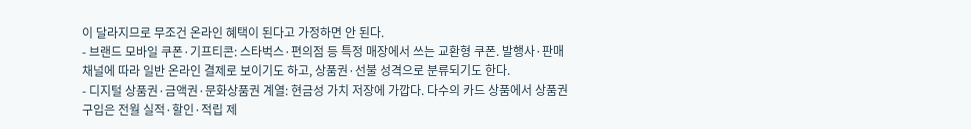이 달라지므로 무조건 온라인 혜택이 된다고 가정하면 안 된다.
- 브랜드 모바일 쿠폰·기프티콘: 스타벅스·편의점 등 특정 매장에서 쓰는 교환형 쿠폰. 발행사·판매 채널에 따라 일반 온라인 결제로 보이기도 하고, 상품권·선불 성격으로 분류되기도 한다.
- 디지털 상품권·금액권·문화상품권 계열: 현금성 가치 저장에 가깝다. 다수의 카드 상품에서 상품권 구입은 전월 실적·할인·적립 제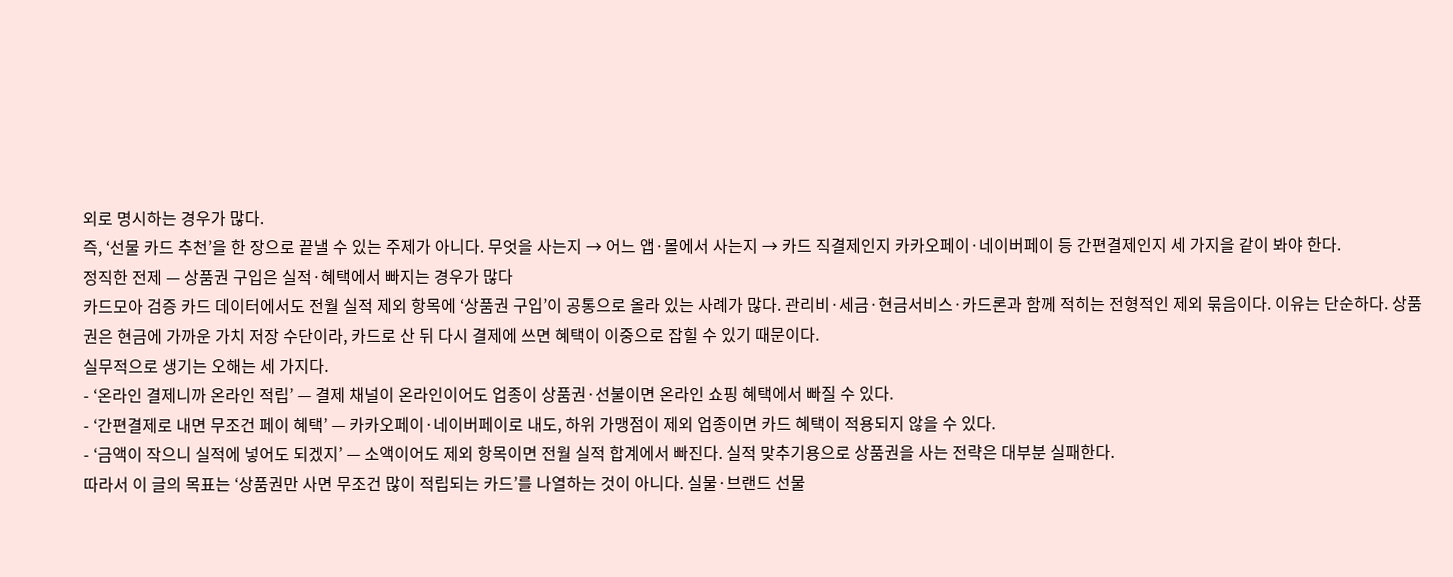외로 명시하는 경우가 많다.
즉, ‘선물 카드 추천’을 한 장으로 끝낼 수 있는 주제가 아니다. 무엇을 사는지 → 어느 앱·몰에서 사는지 → 카드 직결제인지 카카오페이·네이버페이 등 간편결제인지 세 가지을 같이 봐야 한다.
정직한 전제 — 상품권 구입은 실적·혜택에서 빠지는 경우가 많다
카드모아 검증 카드 데이터에서도 전월 실적 제외 항목에 ‘상품권 구입’이 공통으로 올라 있는 사례가 많다. 관리비·세금·현금서비스·카드론과 함께 적히는 전형적인 제외 묶음이다. 이유는 단순하다. 상품권은 현금에 가까운 가치 저장 수단이라, 카드로 산 뒤 다시 결제에 쓰면 혜택이 이중으로 잡힐 수 있기 때문이다.
실무적으로 생기는 오해는 세 가지다.
- ‘온라인 결제니까 온라인 적립’ — 결제 채널이 온라인이어도 업종이 상품권·선불이면 온라인 쇼핑 혜택에서 빠질 수 있다.
- ‘간편결제로 내면 무조건 페이 혜택’ — 카카오페이·네이버페이로 내도, 하위 가맹점이 제외 업종이면 카드 혜택이 적용되지 않을 수 있다.
- ‘금액이 작으니 실적에 넣어도 되겠지’ — 소액이어도 제외 항목이면 전월 실적 합계에서 빠진다. 실적 맞추기용으로 상품권을 사는 전략은 대부분 실패한다.
따라서 이 글의 목표는 ‘상품권만 사면 무조건 많이 적립되는 카드’를 나열하는 것이 아니다. 실물·브랜드 선물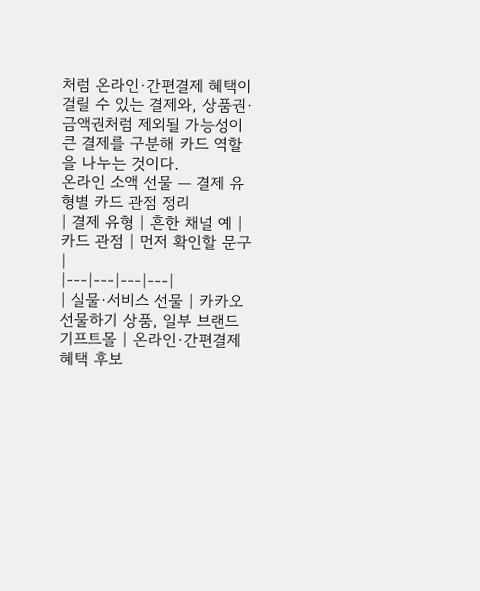처럼 온라인·간편결제 혜택이 걸릴 수 있는 결제와, 상품권·금액권처럼 제외될 가능성이 큰 결제를 구분해 카드 역할을 나누는 것이다.
온라인 소액 선물 — 결제 유형별 카드 관점 정리
| 결제 유형 | 흔한 채널 예 | 카드 관점 | 먼저 확인할 문구 |
|---|---|---|---|
| 실물·서비스 선물 | 카카오 선물하기 상품, 일부 브랜드 기프트몰 | 온라인·간편결제 혜택 후보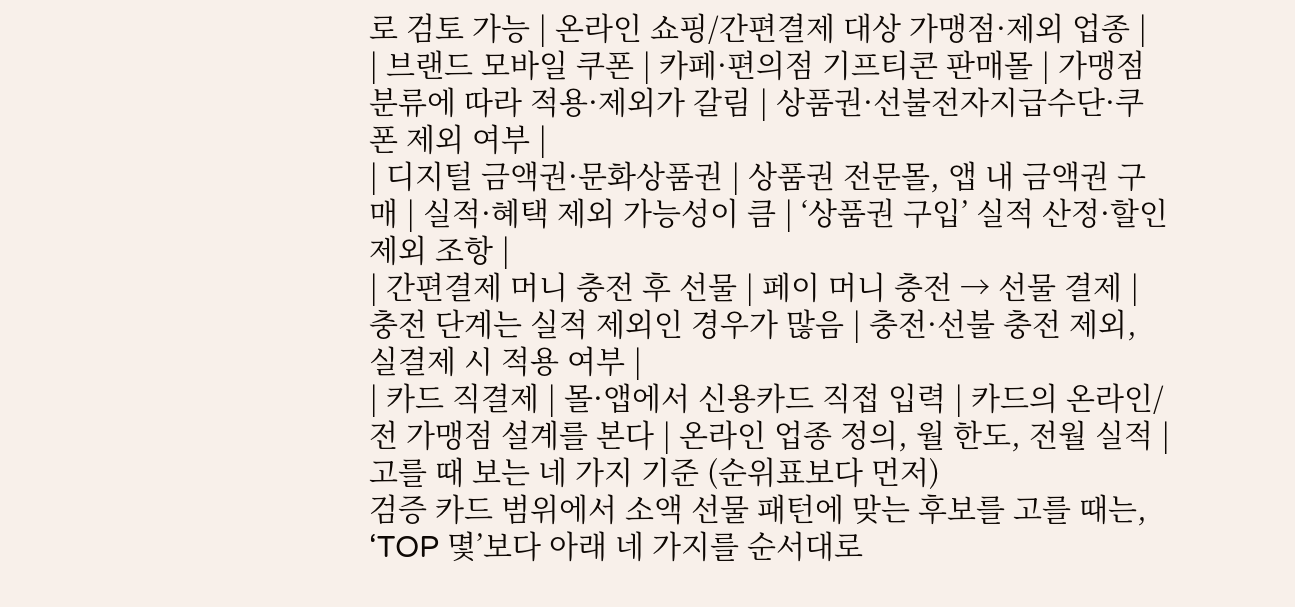로 검토 가능 | 온라인 쇼핑/간편결제 대상 가맹점·제외 업종 |
| 브랜드 모바일 쿠폰 | 카페·편의점 기프티콘 판매몰 | 가맹점 분류에 따라 적용·제외가 갈림 | 상품권·선불전자지급수단·쿠폰 제외 여부 |
| 디지털 금액권·문화상품권 | 상품권 전문몰, 앱 내 금액권 구매 | 실적·혜택 제외 가능성이 큼 | ‘상품권 구입’ 실적 산정·할인 제외 조항 |
| 간편결제 머니 충전 후 선물 | 페이 머니 충전 → 선물 결제 | 충전 단계는 실적 제외인 경우가 많음 | 충전·선불 충전 제외, 실결제 시 적용 여부 |
| 카드 직결제 | 몰·앱에서 신용카드 직접 입력 | 카드의 온라인/전 가맹점 설계를 본다 | 온라인 업종 정의, 월 한도, 전월 실적 |
고를 때 보는 네 가지 기준 (순위표보다 먼저)
검증 카드 범위에서 소액 선물 패턴에 맞는 후보를 고를 때는, ‘TOP 몇’보다 아래 네 가지를 순서대로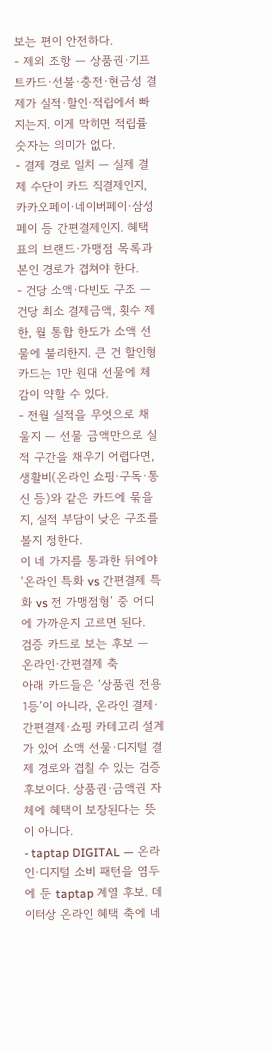보는 편이 안전하다.
- 제외 조항 — 상품권·기프트카드·선불·충전·현금성 결제가 실적·할인·적립에서 빠지는지. 이게 막히면 적립률 숫자는 의미가 없다.
- 결제 경로 일치 — 실제 결제 수단이 카드 직결제인지, 카카오페이·네이버페이·삼성페이 등 간편결제인지. 혜택 표의 브랜드·가맹점 목록과 본인 경로가 겹쳐야 한다.
- 건당 소액·다빈도 구조 — 건당 최소 결제금액, 횟수 제한, 월 통합 한도가 소액 선물에 불리한지. 큰 건 할인형 카드는 1만 원대 선물에 체감이 약할 수 있다.
- 전월 실적을 무엇으로 채울지 — 선물 금액만으로 실적 구간을 채우기 어렵다면, 생활비(온라인 쇼핑·구독·통신 등)와 같은 카드에 묶을지, 실적 부담이 낮은 구조를 볼지 정한다.
이 네 가지를 통과한 뒤에야 ‘온라인 특화 vs 간편결제 특화 vs 전 가맹점형’ 중 어디에 가까운지 고르면 된다.
검증 카드로 보는 후보 — 온라인·간편결제 축
아래 카드들은 ‘상품권 전용 1등’이 아니라, 온라인 결제·간편결제·쇼핑 카테고리 설계가 있어 소액 선물·디지털 결제 경로와 겹칠 수 있는 검증 후보이다. 상품권·금액권 자체에 혜택이 보장된다는 뜻이 아니다.
- taptap DIGITAL — 온라인·디지털 소비 패턴을 염두에 둔 taptap 계열 후보. 데이터상 온라인 혜택 축에 네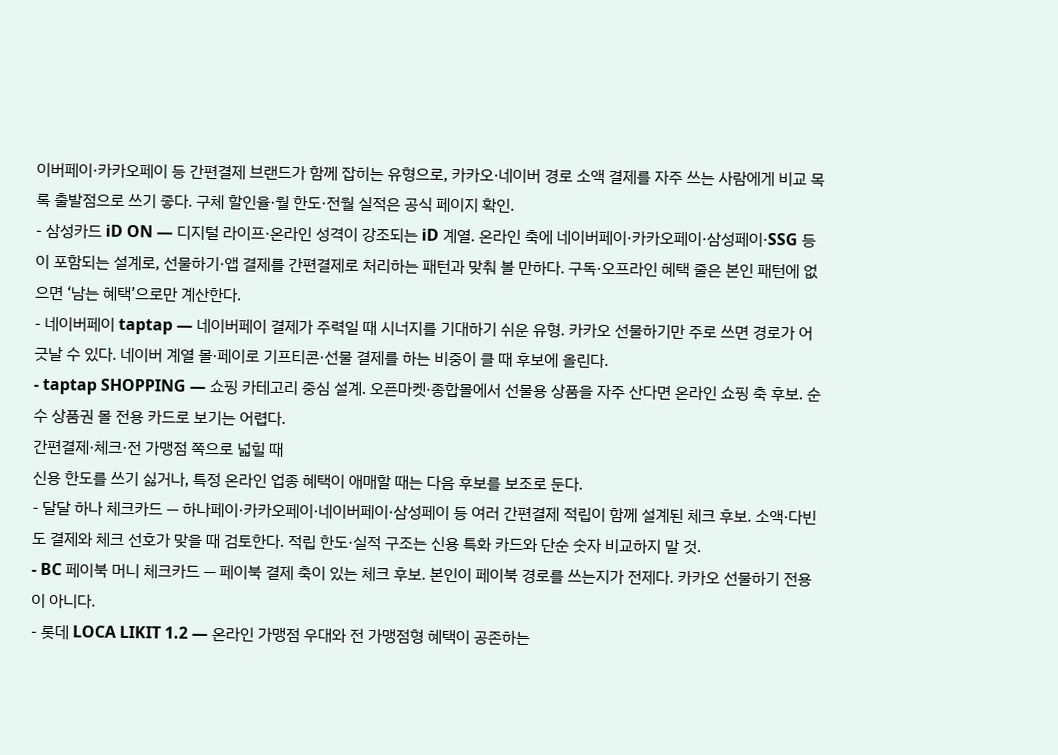이버페이·카카오페이 등 간편결제 브랜드가 함께 잡히는 유형으로, 카카오·네이버 경로 소액 결제를 자주 쓰는 사람에게 비교 목록 출발점으로 쓰기 좋다. 구체 할인율·월 한도·전월 실적은 공식 페이지 확인.
- 삼성카드 iD ON — 디지털 라이프·온라인 성격이 강조되는 iD 계열. 온라인 축에 네이버페이·카카오페이·삼성페이·SSG 등이 포함되는 설계로, 선물하기·앱 결제를 간편결제로 처리하는 패턴과 맞춰 볼 만하다. 구독·오프라인 혜택 줄은 본인 패턴에 없으면 ‘남는 혜택’으로만 계산한다.
- 네이버페이 taptap — 네이버페이 결제가 주력일 때 시너지를 기대하기 쉬운 유형. 카카오 선물하기만 주로 쓰면 경로가 어긋날 수 있다. 네이버 계열 몰·페이로 기프티콘·선물 결제를 하는 비중이 클 때 후보에 올린다.
- taptap SHOPPING — 쇼핑 카테고리 중심 설계. 오픈마켓·종합몰에서 선물용 상품을 자주 산다면 온라인 쇼핑 축 후보. 순수 상품권 몰 전용 카드로 보기는 어렵다.
간편결제·체크·전 가맹점 쪽으로 넓힐 때
신용 한도를 쓰기 싫거나, 특정 온라인 업종 혜택이 애매할 때는 다음 후보를 보조로 둔다.
- 달달 하나 체크카드 — 하나페이·카카오페이·네이버페이·삼성페이 등 여러 간편결제 적립이 함께 설계된 체크 후보. 소액·다빈도 결제와 체크 선호가 맞을 때 검토한다. 적립 한도·실적 구조는 신용 특화 카드와 단순 숫자 비교하지 말 것.
- BC 페이북 머니 체크카드 — 페이북 결제 축이 있는 체크 후보. 본인이 페이북 경로를 쓰는지가 전제다. 카카오 선물하기 전용이 아니다.
- 롯데 LOCA LIKIT 1.2 — 온라인 가맹점 우대와 전 가맹점형 혜택이 공존하는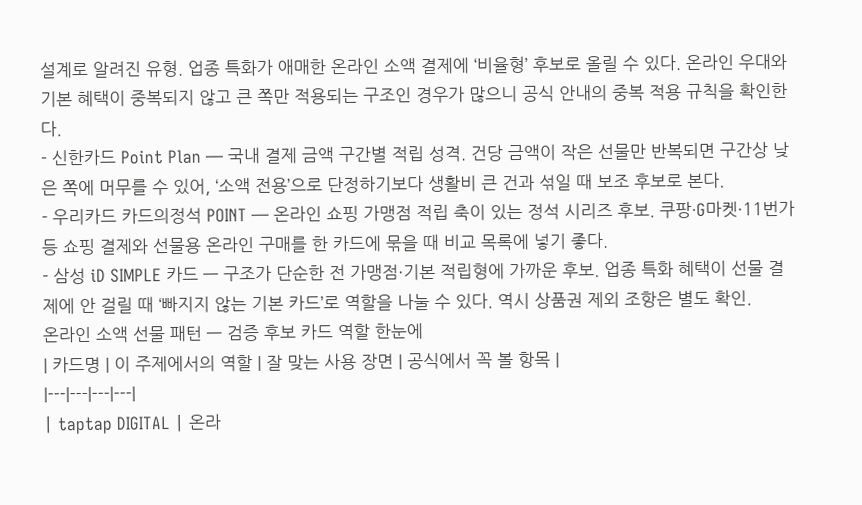설계로 알려진 유형. 업종 특화가 애매한 온라인 소액 결제에 ‘비율형’ 후보로 올릴 수 있다. 온라인 우대와 기본 혜택이 중복되지 않고 큰 쪽만 적용되는 구조인 경우가 많으니 공식 안내의 중복 적용 규칙을 확인한다.
- 신한카드 Point Plan — 국내 결제 금액 구간별 적립 성격. 건당 금액이 작은 선물만 반복되면 구간상 낮은 쪽에 머무를 수 있어, ‘소액 전용’으로 단정하기보다 생활비 큰 건과 섞일 때 보조 후보로 본다.
- 우리카드 카드의정석 POINT — 온라인 쇼핑 가맹점 적립 축이 있는 정석 시리즈 후보. 쿠팡·G마켓·11번가 등 쇼핑 결제와 선물용 온라인 구매를 한 카드에 묶을 때 비교 목록에 넣기 좋다.
- 삼성 iD SIMPLE 카드 — 구조가 단순한 전 가맹점·기본 적립형에 가까운 후보. 업종 특화 혜택이 선물 결제에 안 걸릴 때 ‘빠지지 않는 기본 카드’로 역할을 나눌 수 있다. 역시 상품권 제외 조항은 별도 확인.
온라인 소액 선물 패턴 — 검증 후보 카드 역할 한눈에
| 카드명 | 이 주제에서의 역할 | 잘 맞는 사용 장면 | 공식에서 꼭 볼 항목 |
|---|---|---|---|
| taptap DIGITAL | 온라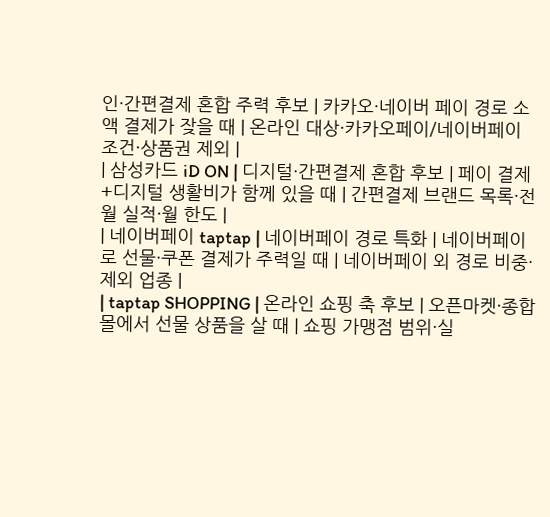인·간편결제 혼합 주력 후보 | 카카오·네이버 페이 경로 소액 결제가 잦을 때 | 온라인 대상·카카오페이/네이버페이 조건·상품권 제외 |
| 삼성카드 iD ON | 디지털·간편결제 혼합 후보 | 페이 결제+디지털 생활비가 함께 있을 때 | 간편결제 브랜드 목록·전월 실적·월 한도 |
| 네이버페이 taptap | 네이버페이 경로 특화 | 네이버페이로 선물·쿠폰 결제가 주력일 때 | 네이버페이 외 경로 비중·제외 업종 |
| taptap SHOPPING | 온라인 쇼핑 축 후보 | 오픈마켓·종합몰에서 선물 상품을 살 때 | 쇼핑 가맹점 범위·실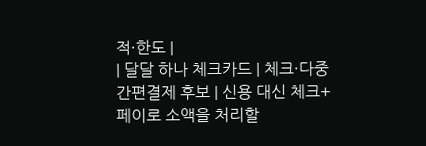적·한도 |
| 달달 하나 체크카드 | 체크·다중 간편결제 후보 | 신용 대신 체크+페이로 소액을 처리할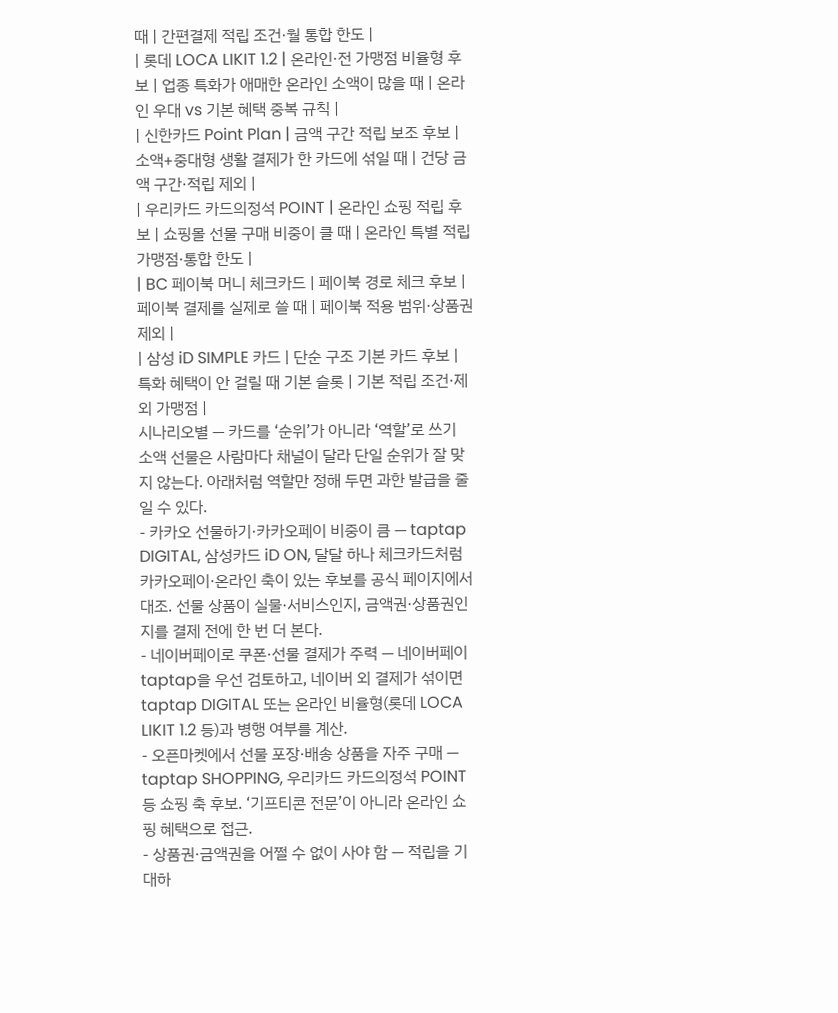때 | 간편결제 적립 조건·월 통합 한도 |
| 롯데 LOCA LIKIT 1.2 | 온라인·전 가맹점 비율형 후보 | 업종 특화가 애매한 온라인 소액이 많을 때 | 온라인 우대 vs 기본 혜택 중복 규칙 |
| 신한카드 Point Plan | 금액 구간 적립 보조 후보 | 소액+중대형 생활 결제가 한 카드에 섞일 때 | 건당 금액 구간·적립 제외 |
| 우리카드 카드의정석 POINT | 온라인 쇼핑 적립 후보 | 쇼핑몰 선물 구매 비중이 클 때 | 온라인 특별 적립 가맹점·통합 한도 |
| BC 페이북 머니 체크카드 | 페이북 경로 체크 후보 | 페이북 결제를 실제로 쓸 때 | 페이북 적용 범위·상품권 제외 |
| 삼성 iD SIMPLE 카드 | 단순 구조 기본 카드 후보 | 특화 혜택이 안 걸릴 때 기본 슬롯 | 기본 적립 조건·제외 가맹점 |
시나리오별 — 카드를 ‘순위’가 아니라 ‘역할’로 쓰기
소액 선물은 사람마다 채널이 달라 단일 순위가 잘 맞지 않는다. 아래처럼 역할만 정해 두면 과한 발급을 줄일 수 있다.
- 카카오 선물하기·카카오페이 비중이 큼 — taptap DIGITAL, 삼성카드 iD ON, 달달 하나 체크카드처럼 카카오페이·온라인 축이 있는 후보를 공식 페이지에서 대조. 선물 상품이 실물·서비스인지, 금액권·상품권인지를 결제 전에 한 번 더 본다.
- 네이버페이로 쿠폰·선물 결제가 주력 — 네이버페이 taptap을 우선 검토하고, 네이버 외 결제가 섞이면 taptap DIGITAL 또는 온라인 비율형(롯데 LOCA LIKIT 1.2 등)과 병행 여부를 계산.
- 오픈마켓에서 선물 포장·배송 상품을 자주 구매 — taptap SHOPPING, 우리카드 카드의정석 POINT 등 쇼핑 축 후보. ‘기프티콘 전문’이 아니라 온라인 쇼핑 혜택으로 접근.
- 상품권·금액권을 어쩔 수 없이 사야 함 — 적립을 기대하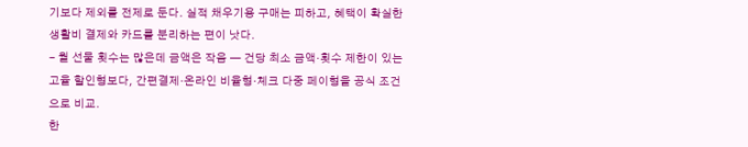기보다 제외를 전제로 둔다. 실적 채우기용 구매는 피하고, 혜택이 확실한 생활비 결제와 카드를 분리하는 편이 낫다.
- 월 선물 횟수는 많은데 금액은 작음 — 건당 최소 금액·횟수 제한이 있는 고율 할인형보다, 간편결제·온라인 비율형·체크 다중 페이형을 공식 조건으로 비교.
한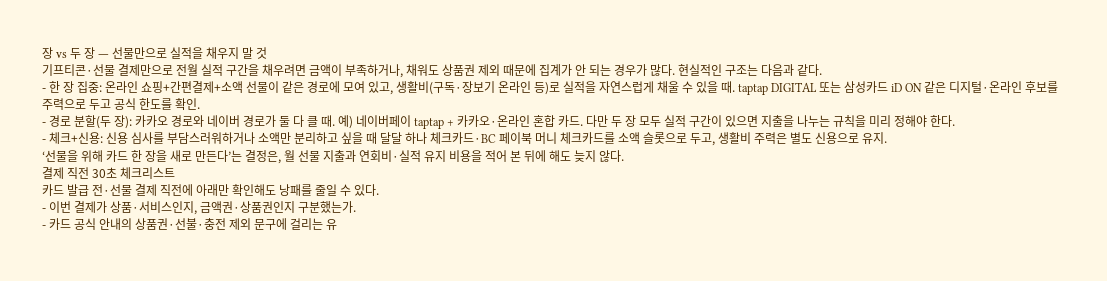장 vs 두 장 — 선물만으로 실적을 채우지 말 것
기프티콘·선물 결제만으로 전월 실적 구간을 채우려면 금액이 부족하거나, 채워도 상품권 제외 때문에 집계가 안 되는 경우가 많다. 현실적인 구조는 다음과 같다.
- 한 장 집중: 온라인 쇼핑+간편결제+소액 선물이 같은 경로에 모여 있고, 생활비(구독·장보기 온라인 등)로 실적을 자연스럽게 채울 수 있을 때. taptap DIGITAL 또는 삼성카드 iD ON 같은 디지털·온라인 후보를 주력으로 두고 공식 한도를 확인.
- 경로 분할(두 장): 카카오 경로와 네이버 경로가 둘 다 클 때. 예) 네이버페이 taptap + 카카오·온라인 혼합 카드. 다만 두 장 모두 실적 구간이 있으면 지출을 나누는 규칙을 미리 정해야 한다.
- 체크+신용: 신용 심사를 부담스러워하거나 소액만 분리하고 싶을 때 달달 하나 체크카드·BC 페이북 머니 체크카드를 소액 슬롯으로 두고, 생활비 주력은 별도 신용으로 유지.
‘선물을 위해 카드 한 장을 새로 만든다’는 결정은, 월 선물 지출과 연회비·실적 유지 비용을 적어 본 뒤에 해도 늦지 않다.
결제 직전 30초 체크리스트
카드 발급 전·선물 결제 직전에 아래만 확인해도 낭패를 줄일 수 있다.
- 이번 결제가 상품·서비스인지, 금액권·상품권인지 구분했는가.
- 카드 공식 안내의 상품권·선불·충전 제외 문구에 걸리는 유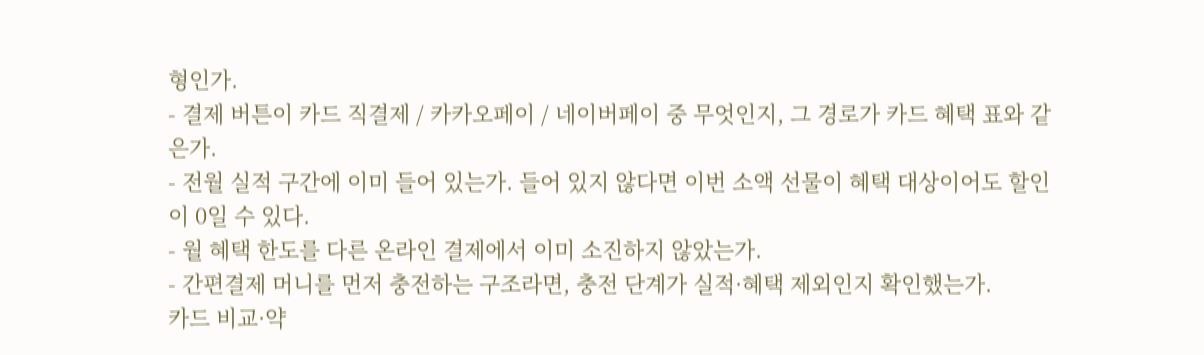형인가.
- 결제 버튼이 카드 직결제 / 카카오페이 / 네이버페이 중 무엇인지, 그 경로가 카드 혜택 표와 같은가.
- 전월 실적 구간에 이미 들어 있는가. 들어 있지 않다면 이번 소액 선물이 혜택 대상이어도 할인이 0일 수 있다.
- 월 혜택 한도를 다른 온라인 결제에서 이미 소진하지 않았는가.
- 간편결제 머니를 먼저 충전하는 구조라면, 충전 단계가 실적·혜택 제외인지 확인했는가.
카드 비교·약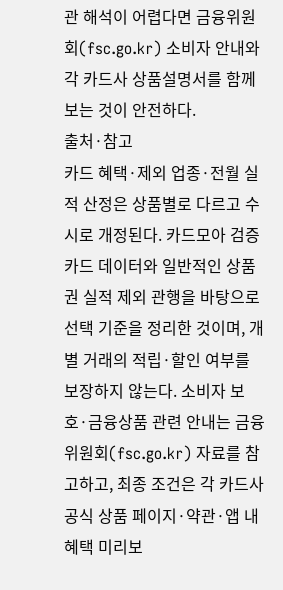관 해석이 어렵다면 금융위원회(fsc.go.kr) 소비자 안내와 각 카드사 상품설명서를 함께 보는 것이 안전하다.
출처·참고
카드 혜택·제외 업종·전월 실적 산정은 상품별로 다르고 수시로 개정된다. 카드모아 검증 카드 데이터와 일반적인 상품권 실적 제외 관행을 바탕으로 선택 기준을 정리한 것이며, 개별 거래의 적립·할인 여부를 보장하지 않는다. 소비자 보호·금융상품 관련 안내는 금융위원회(fsc.go.kr) 자료를 참고하고, 최종 조건은 각 카드사 공식 상품 페이지·약관·앱 내 혜택 미리보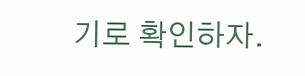기로 확인하자.